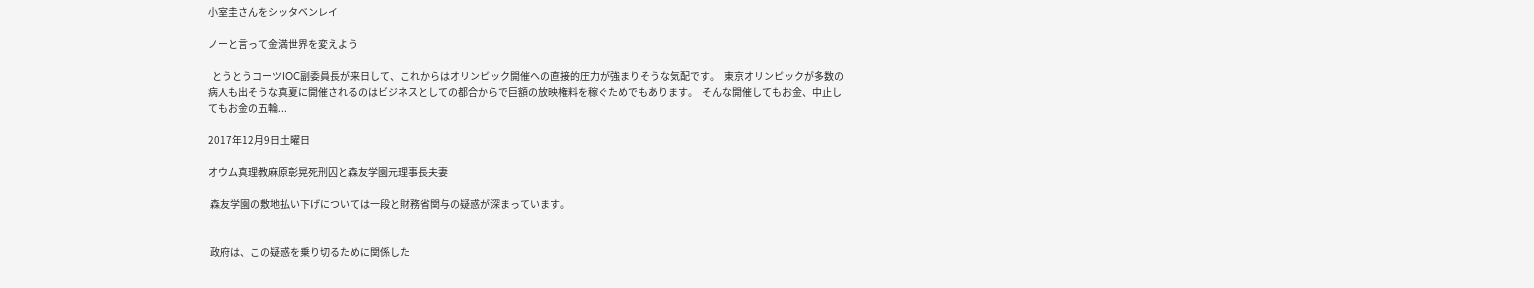小室圭さんをシッタベンレイ

ノーと言って金満世界を変えよう

  とうとうコーツIOC副委員長が来日して、これからはオリンピック開催への直接的圧力が強まりそうな気配です。  東京オリンピックが多数の病人も出そうな真夏に開催されるのはビジネスとしての都合からで巨額の放映権料を稼ぐためでもあります。  そんな開催してもお金、中止してもお金の五輪...

2017年12月9日土曜日

オウム真理教麻原彰晃死刑囚と森友学園元理事長夫妻

 森友学園の敷地払い下げについては一段と財務省関与の疑惑が深まっています。


 政府は、この疑惑を乗り切るために関係した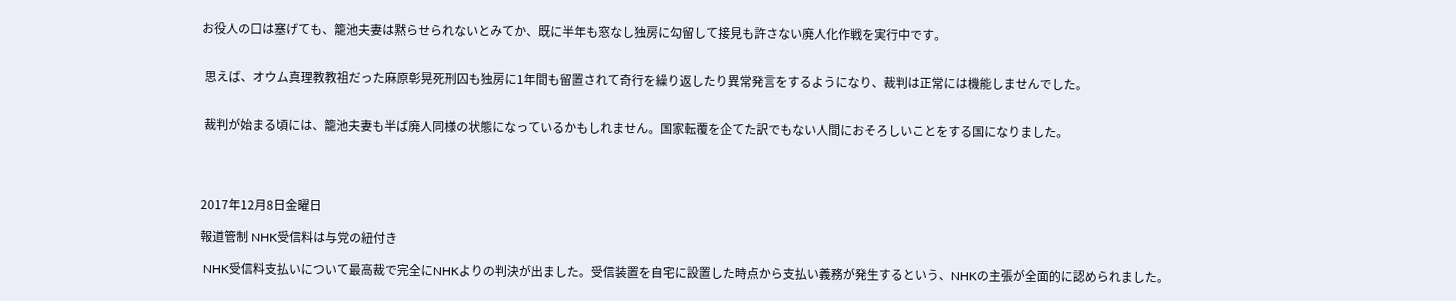お役人の口は塞げても、籠池夫妻は黙らせられないとみてか、既に半年も窓なし独房に勾留して接見も許さない廃人化作戦を実行中です。


 思えば、オウム真理教教祖だった麻原彰晃死刑囚も独房に1年間も留置されて奇行を繰り返したり異常発言をするようになり、裁判は正常には機能しませんでした。


 裁判が始まる頃には、籠池夫妻も半ば廃人同様の状態になっているかもしれません。国家転覆を企てた訳でもない人間におそろしいことをする国になりました。




2017年12月8日金曜日

報道管制 NHK受信料は与党の紐付き

 NHK受信料支払いについて最高裁で完全にNHKよりの判決が出ました。受信装置を自宅に設置した時点から支払い義務が発生するという、NHKの主張が全面的に認められました。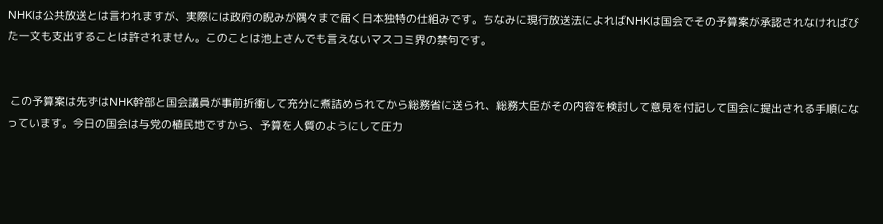NHKは公共放送とは言われますが、実際には政府の睨みが隅々まで届く日本独特の仕組みです。ちなみに現行放送法によればNHKは国会でその予算案が承認されなければびた一文も支出することは許されません。このことは池上さんでも言えないマスコミ界の禁句です。


 この予算案は先ずはNHK幹部と国会議員が事前折衝して充分に煮詰められてから総務省に送られ、総務大臣がその内容を検討して意見を付記して国会に提出される手順になっています。今日の国会は与党の植民地ですから、予算を人質のようにして圧力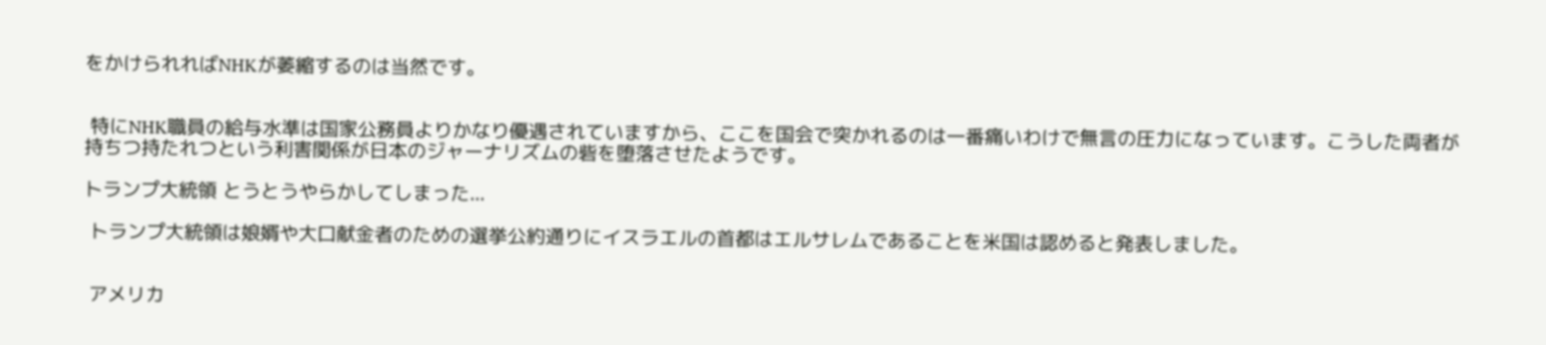をかけられればNHKが萎縮するのは当然です。


 特にNHK職員の給与水準は国家公務員よりかなり優遇されていますから、ここを国会で突かれるのは一番痛いわけで無言の圧力になっています。こうした両者が持ちつ持たれつという利害関係が日本のジャーナリズムの砦を堕落させたようです。

トランプ大統領 とうとうやらかしてしまった...

 トランプ大統領は娘婿や大口献金者のための選挙公約通りにイスラエルの首都はエルサレムであることを米国は認めると発表しました。


 アメリカ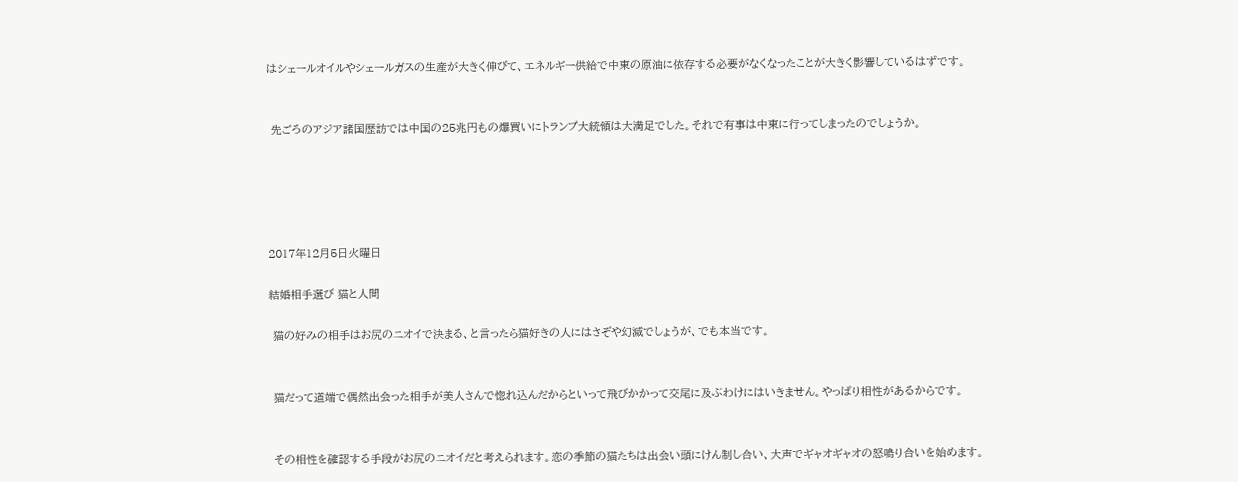はシェールオイルやシェールガスの生産が大きく伸びて、エネルギー供給で中東の原油に依存する必要がなくなったことが大きく影響しているはずです。


 先ごろのアジア諸国歴訪では中国の25兆円もの爆買いにトランプ大統領は大満足でした。それで有事は中東に行ってしまったのでしょうか。





2017年12月5日火曜日

結婚相手選び 猫と人間

 猫の好みの相手はお尻のニオイで決まる、と言ったら猫好きの人にはさぞや幻滅でしょうが、でも本当です。


 猫だって道端で偶然出会った相手が美人さんで惚れ込んだからといって飛びかかって交尾に及ぶわけにはいきません。やっぱり相性があるからです。


 その相性を確認する手段がお尻のニオイだと考えられます。恋の季節の猫たちは出会い頭にけん制し合い、大声でギャオギャオの怒鳴り合いを始めます。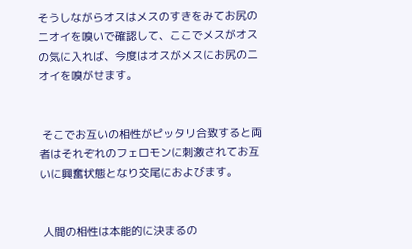そうしながらオスはメスのすきをみてお尻のニオイを嗅いで確認して、ここでメスがオスの気に入れば、今度はオスがメスにお尻のニオイを嗅がせます。


 そこでお互いの相性がピッタリ合致すると両者はそれぞれのフェロモンに刺激されてお互いに興奮状態となり交尾におよびます。


 人間の相性は本能的に決まるの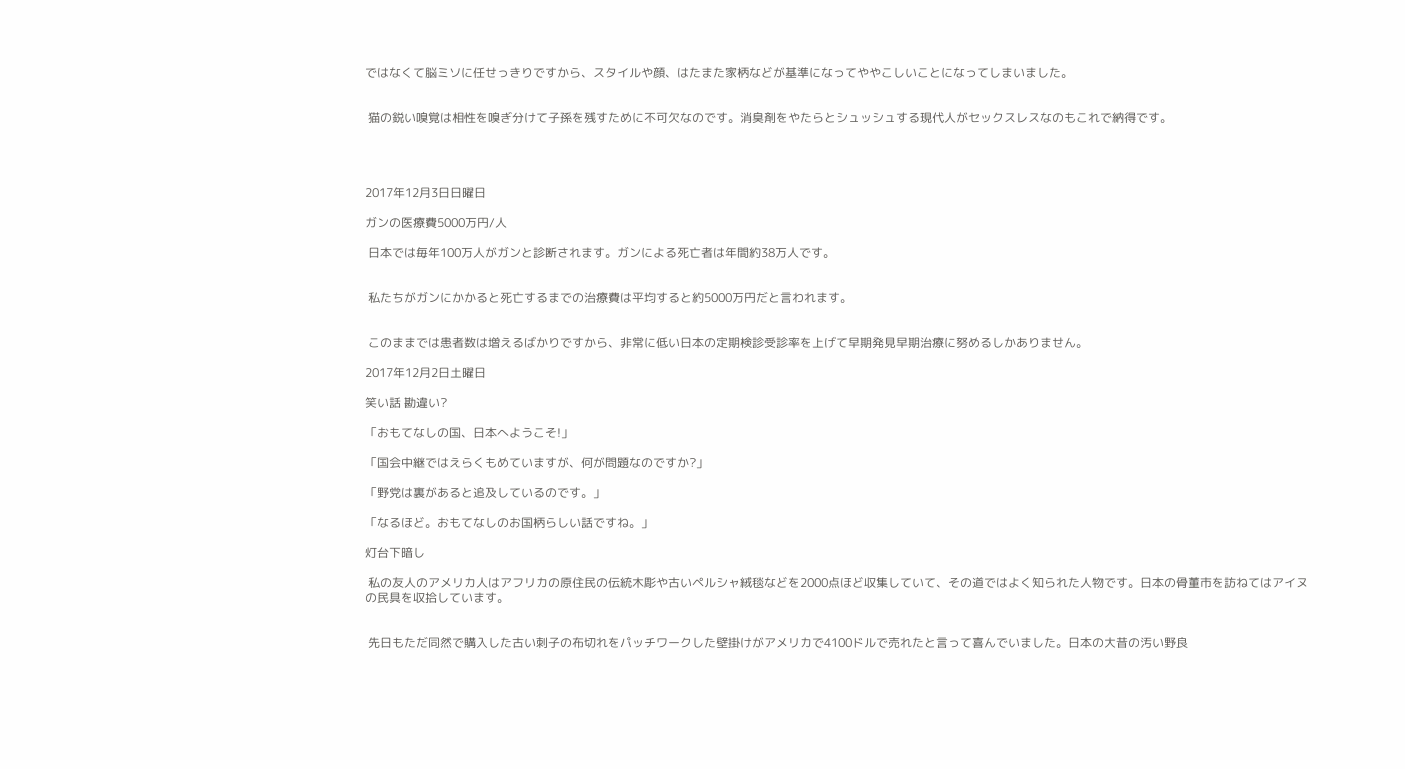ではなくて脳ミソに任せっきりですから、スタイルや顔、はたまた家柄などが基準になってややこしいことになってしまいました。


 猫の鋭い嗅覚は相性を嗅ぎ分けて子孫を残すために不可欠なのです。消臭剤をやたらとシュッシュする現代人がセックスレスなのもこれで納得です。




2017年12月3日日曜日

ガンの医療費5000万円/人

 日本では毎年100万人がガンと診断されます。ガンによる死亡者は年間約38万人です。


 私たちがガンにかかると死亡するまでの治療費は平均すると約5000万円だと言われます。


 このままでは患者数は増えるばかりですから、非常に低い日本の定期検診受診率を上げて早期発見早期治療に努めるしかありません。

2017年12月2日土曜日

笑い話 勘違い?

「おもてなしの国、日本へようこそ!」

「国会中継ではえらくもめていますが、何が問題なのですか?」

「野党は裏があると追及しているのです。」

「なるほど。おもてなしのお国柄らしい話ですね。」

灯台下暗し

 私の友人のアメリカ人はアフリカの原住民の伝統木彫や古いペルシャ絨毯などを2000点ほど収集していて、その道ではよく知られた人物です。日本の骨董市を訪ねてはアイヌの民具を収拾しています。


 先日もただ同然で購入した古い刺子の布切れをパッチワークした壁掛けがアメリカで4100ドルで売れたと言って喜んでいました。日本の大昔の汚い野良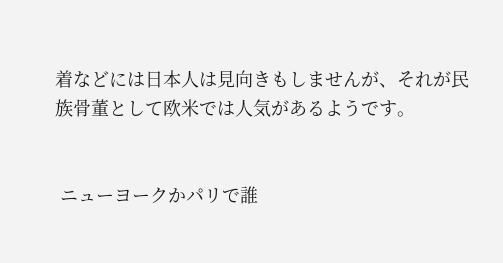着などには日本人は見向きもしませんが、それが民族骨董として欧米では人気があるようです。


 ニューヨークかパリで誰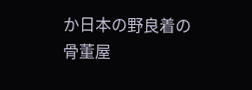か日本の野良着の骨董屋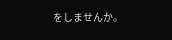をしませんか。